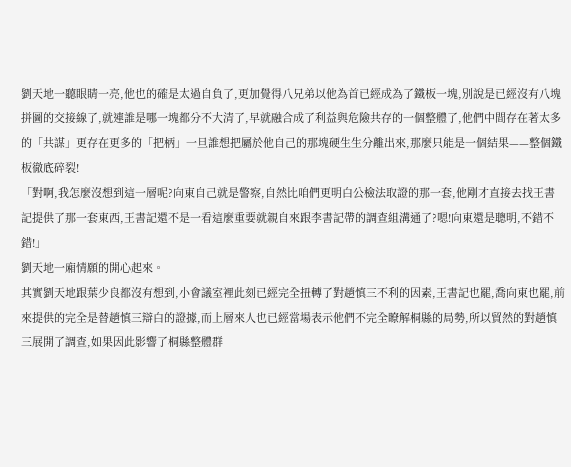劉天地一聽眼睛一亮,他也的確是太過自負了,更加覺得八兄弟以他為首已經成為了鐵板一塊,別說是已經沒有八塊拼圖的交接線了,就連誰是哪一塊都分不大清了,早就融合成了利益與危險共存的一個整體了,他們中間存在著太多的「共謀」更存在更多的「把柄」一旦誰想把屬於他自己的那塊硬生生分離出來,那麼只能是一個結果——整個鐵板徹底碎裂!
「對啊,我怎麼沒想到這一層呢?向東自己就是警察,自然比咱們更明白公檢法取證的那一套,他剛才直接去找王書記提供了那一套東西,王書記還不是一看這麼重要就親自來跟李書記帶的調查組溝通了?嗯!向東還是聰明,不錯不錯!」
劉天地一廂情願的開心起來。
其實劉天地跟葉少良都沒有想到,小會議室裡此刻已經完全扭轉了對趙慎三不利的因素,王書記也罷,喬向東也罷,前來提供的完全是替趙慎三辯白的證據,而上層來人也已經當場表示他們不完全瞭解桐縣的局勢,所以貿然的對趙慎三展開了調查,如果因此影響了桐縣整體群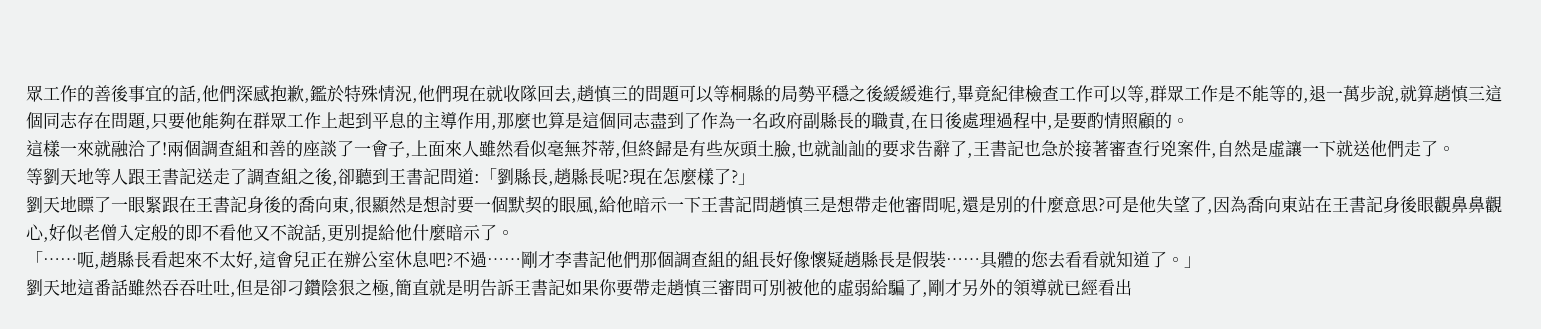眾工作的善後事宜的話,他們深感抱歉,鑑於特殊情況,他們現在就收隊回去,趙慎三的問題可以等桐縣的局勢平穩之後緩緩進行,畢竟紀律檢查工作可以等,群眾工作是不能等的,退一萬步說,就算趙慎三這個同志存在問題,只要他能夠在群眾工作上起到平息的主導作用,那麼也算是這個同志盡到了作為一名政府副縣長的職責,在日後處理過程中,是要酌情照顧的。
這樣一來就融洽了!兩個調查組和善的座談了一會子,上面來人雖然看似毫無芥蒂,但終歸是有些灰頭土臉,也就訕訕的要求告辭了,王書記也急於接著審查行兇案件,自然是虛讓一下就送他們走了。
等劉天地等人跟王書記送走了調查組之後,卻聽到王書記問道:「劉縣長,趙縣長呢?現在怎麼樣了?」
劉天地瞟了一眼緊跟在王書記身後的喬向東,很顯然是想討要一個默契的眼風,給他暗示一下王書記問趙慎三是想帶走他審問呢,還是別的什麼意思?可是他失望了,因為喬向東站在王書記身後眼觀鼻鼻觀心,好似老僧入定般的即不看他又不說話,更別提給他什麼暗示了。
「……呃,趙縣長看起來不太好,這會兒正在辦公室休息吧?不過……剛才李書記他們那個調查組的組長好像懷疑趙縣長是假裝……具體的您去看看就知道了。」
劉天地這番話雖然吞吞吐吐,但是卻刁鑽陰狠之極,簡直就是明告訴王書記如果你要帶走趙慎三審問可別被他的虛弱給騙了,剛才另外的領導就已經看出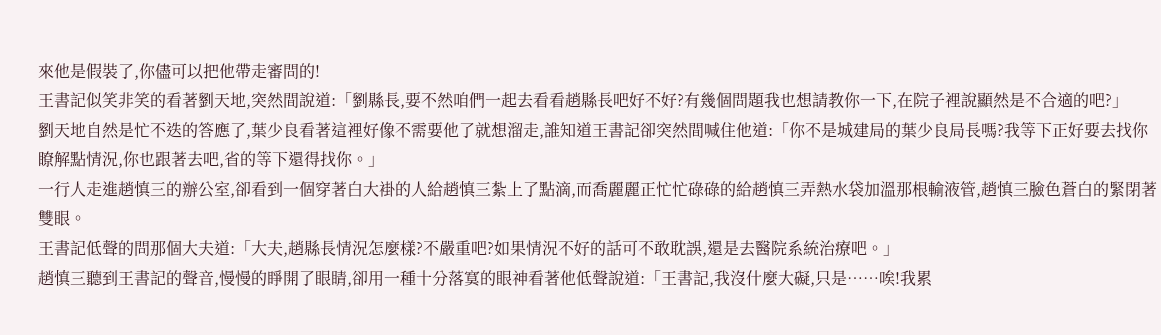來他是假裝了,你儘可以把他帶走審問的!
王書記似笑非笑的看著劉天地,突然間說道:「劉縣長,要不然咱們一起去看看趙縣長吧好不好?有幾個問題我也想請教你一下,在院子裡說顯然是不合適的吧?」
劉天地自然是忙不迭的答應了,葉少良看著這裡好像不需要他了就想溜走,誰知道王書記卻突然間喊住他道:「你不是城建局的葉少良局長嗎?我等下正好要去找你瞭解點情況,你也跟著去吧,省的等下還得找你。」
一行人走進趙慎三的辦公室,卻看到一個穿著白大褂的人給趙慎三紮上了點滴,而喬麗麗正忙忙碌碌的給趙慎三弄熱水袋加溫那根輸液管,趙慎三臉色蒼白的緊閉著雙眼。
王書記低聲的問那個大夫道:「大夫,趙縣長情況怎麼樣?不嚴重吧?如果情況不好的話可不敢耽誤,還是去醫院系統治療吧。」
趙慎三聽到王書記的聲音,慢慢的睜開了眼睛,卻用一種十分落寞的眼神看著他低聲說道:「王書記,我沒什麼大礙,只是……唉!我累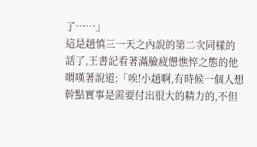了……」
這是趙慎三一天之內說的第二次同樣的話了,王書記看著滿臉疲憊憔悴之態的他喟嘆著說道:「唉!小趙啊,有時候一個人想幹點實事是需要付出很大的精力的,不但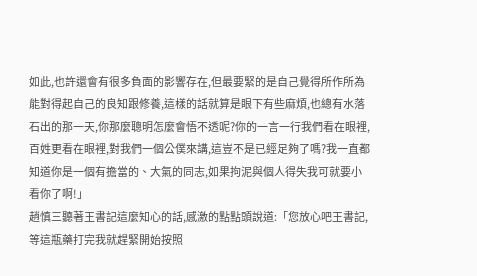如此,也許還會有很多負面的影響存在,但最要緊的是自己覺得所作所為能對得起自己的良知跟修養,這樣的話就算是眼下有些麻煩,也總有水落石出的那一天,你那麼聰明怎麼會悟不透呢?你的一言一行我們看在眼裡,百姓更看在眼裡,對我們一個公僕來講,這豈不是已經足夠了嗎?我一直都知道你是一個有擔當的、大氣的同志,如果拘泥與個人得失我可就要小看你了啊!」
趙慎三聽著王書記這麼知心的話,感激的點點頭說道:「您放心吧王書記,等這瓶藥打完我就趕緊開始按照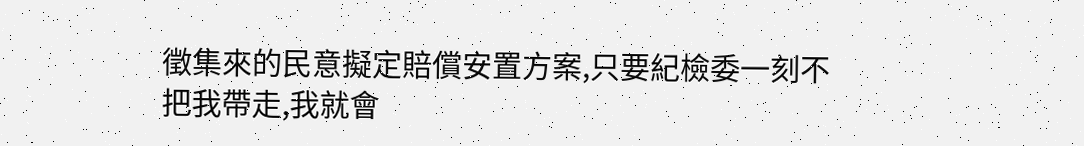徵集來的民意擬定賠償安置方案,只要紀檢委一刻不把我帶走,我就會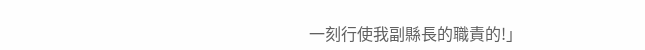一刻行使我副縣長的職責的!」